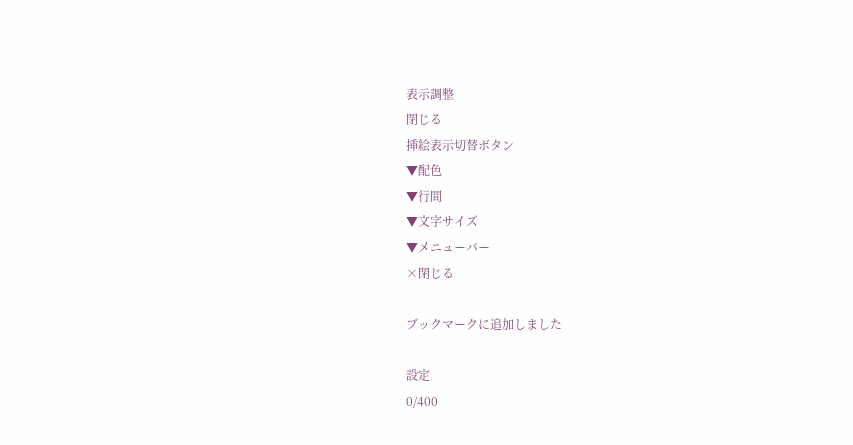表示調整
閉じる
挿絵表示切替ボタン
▼配色
▼行間
▼文字サイズ
▼メニューバー
×閉じる

ブックマークに追加しました

設定
0/400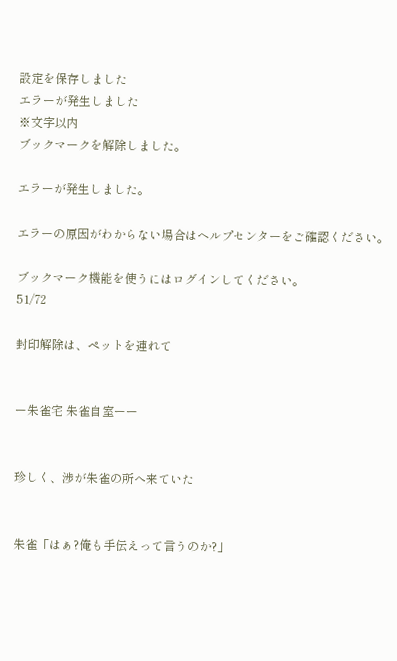設定を保存しました
エラーが発生しました
※文字以内
ブックマークを解除しました。

エラーが発生しました。

エラーの原因がわからない場合はヘルプセンターをご確認ください。

ブックマーク機能を使うにはログインしてください。
51/72

封印解除は、ペットを連れて


ー朱雀宅 朱雀自室ーー


珍しく、渉が朱雀の所へ来ていた


朱雀「はぁ?俺も手伝えって言うのか?」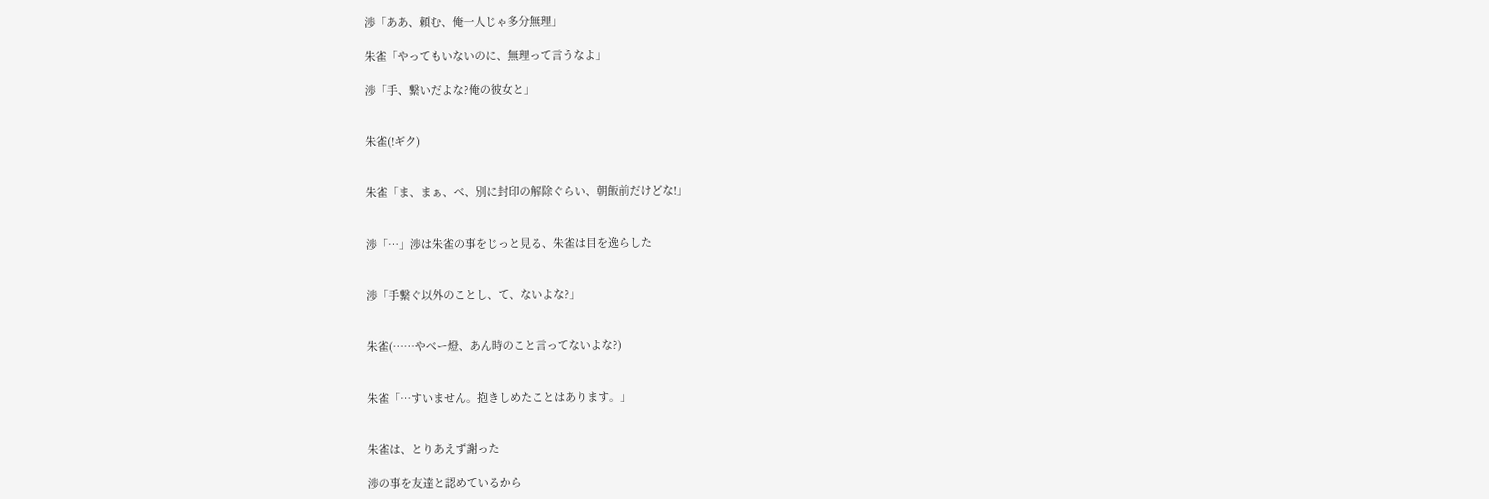渉「ああ、頼む、俺一人じゃ多分無理」

朱雀「やってもいないのに、無理って言うなよ」

渉「手、繋いだよな?俺の彼女と」


朱雀(!ギク)


朱雀「ま、まぁ、べ、別に封印の解除ぐらい、朝飯前だけどな!」


渉「…」渉は朱雀の事をじっと見る、朱雀は目を逸らした


渉「手繋ぐ以外のことし、て、ないよな?」


朱雀(……やべー燈、あん時のこと言ってないよな?)


朱雀「…すいません。抱きしめたことはあります。」


朱雀は、とりあえず謝った

渉の事を友達と認めているから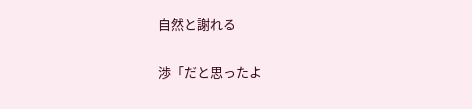自然と謝れる


渉「だと思ったよ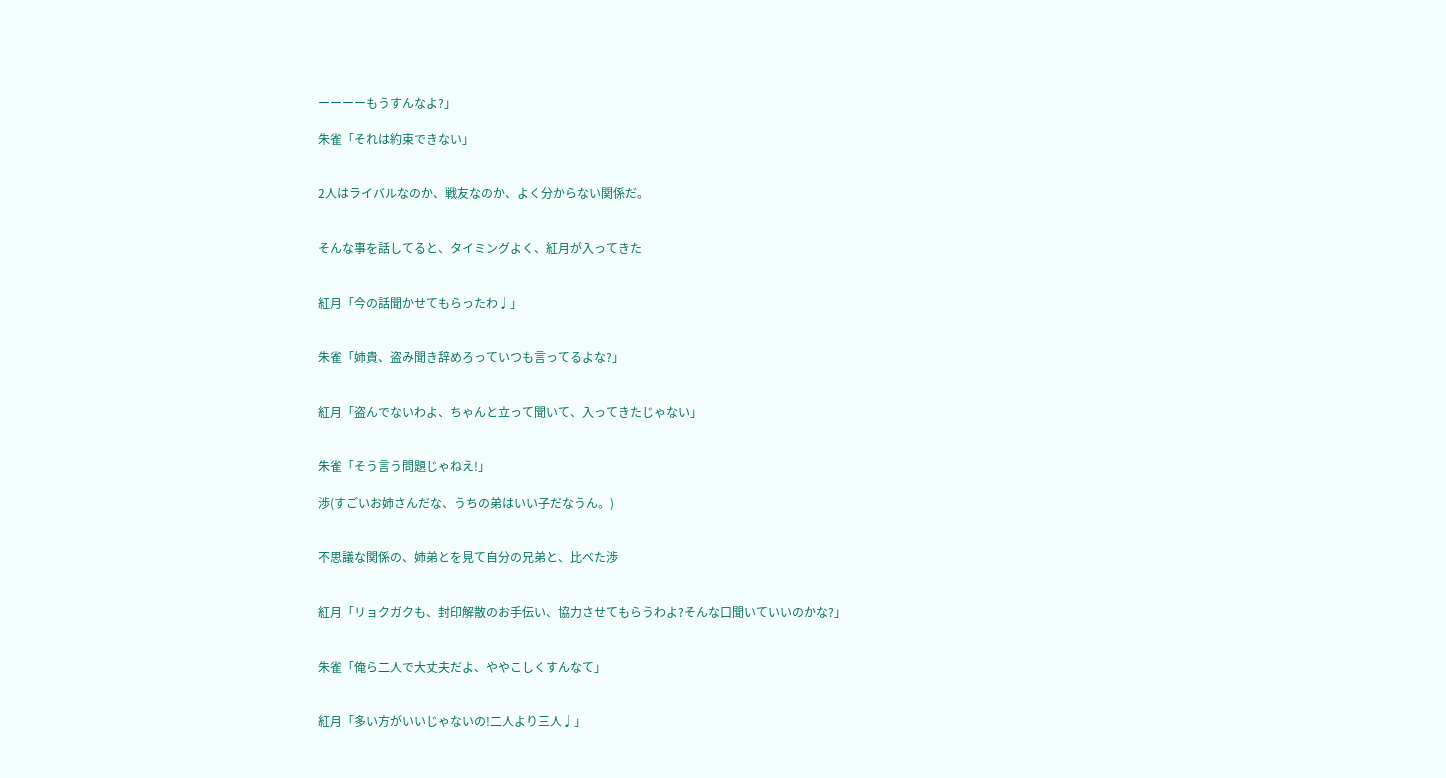ーーーーもうすんなよ?」

朱雀「それは約束できない」


2人はライバルなのか、戦友なのか、よく分からない関係だ。


そんな事を話してると、タイミングよく、紅月が入ってきた


紅月「今の話聞かせてもらったわ♩」


朱雀「姉貴、盗み聞き辞めろっていつも言ってるよな?」


紅月「盗んでないわよ、ちゃんと立って聞いて、入ってきたじゃない」


朱雀「そう言う問題じゃねえ!」

渉(すごいお姉さんだな、うちの弟はいい子だなうん。)


不思議な関係の、姉弟とを見て自分の兄弟と、比べた渉


紅月「リョクガクも、封印解散のお手伝い、協力させてもらうわよ?そんな口聞いていいのかな?」


朱雀「俺ら二人で大丈夫だよ、ややこしくすんなて」


紅月「多い方がいいじゃないの!二人より三人♩」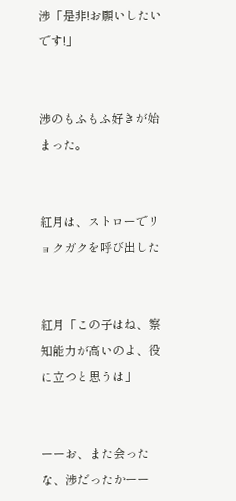渉「是非!お願いしたいです!」


渉のもふもふ好きが始まった。


紅月は、ストローでリョクガクを呼び出した


紅月「この子はね、察知能力が高いのよ、役に立つと思うは」


ーーお、また会ったな、渉だったかーー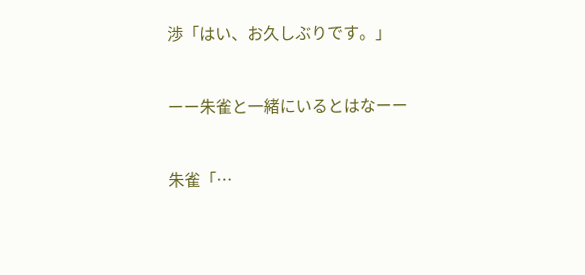渉「はい、お久しぶりです。」


ーー朱雀と一緒にいるとはなーー


朱雀「…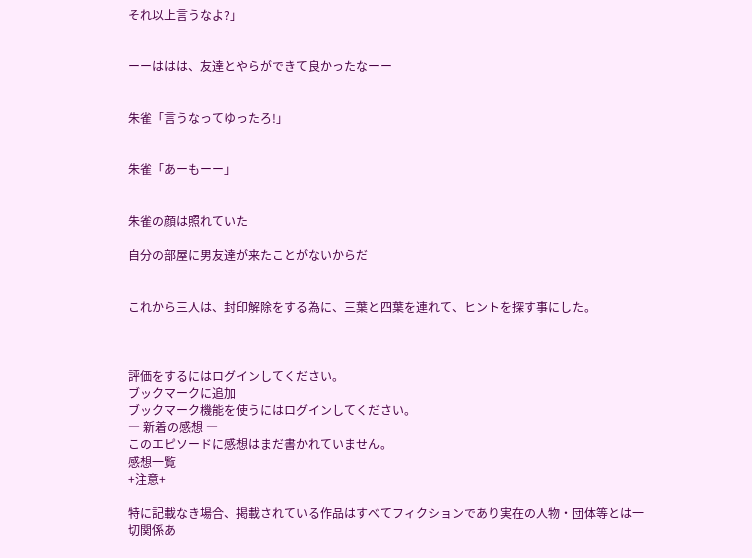それ以上言うなよ?」


ーーははは、友達とやらができて良かったなーー


朱雀「言うなってゆったろ!」


朱雀「あーもーー」


朱雀の顔は照れていた

自分の部屋に男友達が来たことがないからだ


これから三人は、封印解除をする為に、三葉と四葉を連れて、ヒントを探す事にした。



評価をするにはログインしてください。
ブックマークに追加
ブックマーク機能を使うにはログインしてください。
― 新着の感想 ―
このエピソードに感想はまだ書かれていません。
感想一覧
+注意+

特に記載なき場合、掲載されている作品はすべてフィクションであり実在の人物・団体等とは一切関係あ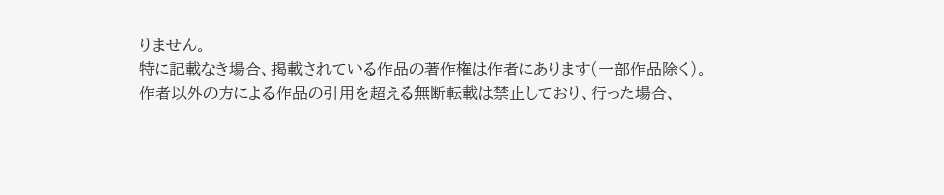りません。
特に記載なき場合、掲載されている作品の著作権は作者にあります(一部作品除く)。
作者以外の方による作品の引用を超える無断転載は禁止しており、行った場合、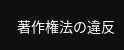著作権法の違反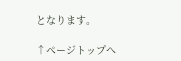となります。

↑ページトップへ